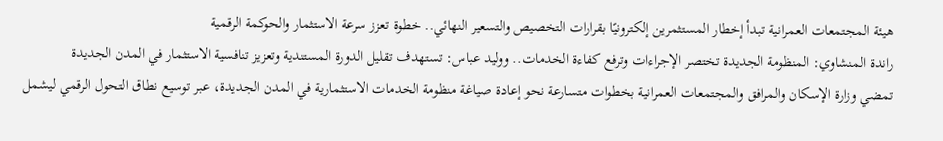هيئة المجتمعات العمرانية تبدأ إخطار المستثمرين إلكترونيًا بقرارات التخصيص والتسعير النهائي.. خطوة تعزز سرعة الاستثمار والحوكمة الرقمية
راندة المنشاوي: المنظومة الجديدة تختصر الإجراءات وترفع كفاءة الخدمات.. ووليد عباس: تستهدف تقليل الدورة المستندية وتعزيز تنافسية الاستثمار في المدن الجديدة
تمضي وزارة الإسكان والمرافق والمجتمعات العمرانية بخطوات متسارعة نحو إعادة صياغة منظومة الخدمات الاستثمارية في المدن الجديدة، عبر توسيع نطاق التحول الرقمي ليشمل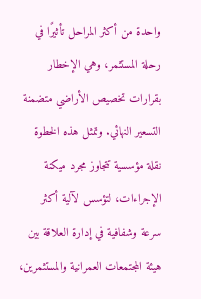واحدة من أكثر المراحل تأثيرًا في رحلة المستثمر، وهي الإخطار بقرارات تخصيص الأراضي متضمنة التسعير النهائي. وتمثل هذه الخطوة نقلة مؤسسية تتجاوز مجرد ميكنة الإجراءات، لتؤسس لآلية أكثر سرعة وشفافية في إدارة العلاقة بين هيئة المجتمعات العمرانية والمستثمرين،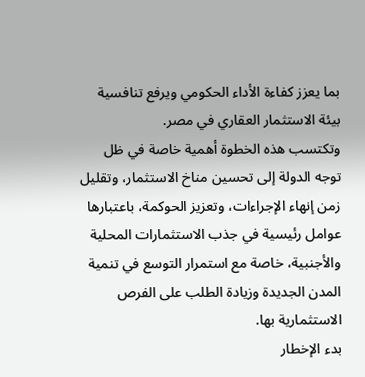بما يعزز كفاءة الأداء الحكومي ويرفع تنافسية بيئة الاستثمار العقاري في مصر.
وتكتسب هذه الخطوة أهمية خاصة في ظل توجه الدولة إلى تحسين مناخ الاستثمار، وتقليل زمن إنهاء الإجراءات، وتعزيز الحوكمة، باعتبارها عوامل رئيسية في جذب الاستثمارات المحلية والأجنبية، خاصة مع استمرار التوسع في تنمية المدن الجديدة وزيادة الطلب على الفرص الاستثمارية بها.
بدء الإخطار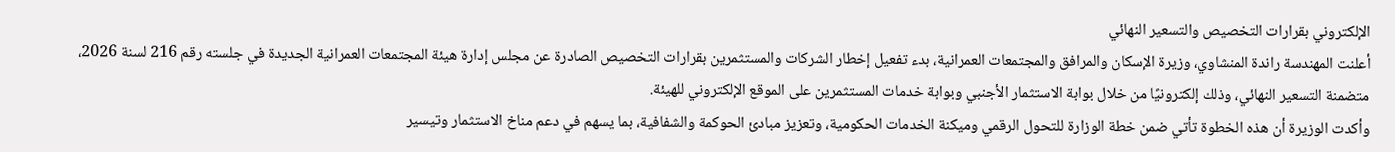الإلكتروني بقرارات التخصيص والتسعير النهائي
أعلنت المهندسة راندة المنشاوي، وزيرة الإسكان والمرافق والمجتمعات العمرانية، بدء تفعيل إخطار الشركات والمستثمرين بقرارات التخصيص الصادرة عن مجلس إدارة هيئة المجتمعات العمرانية الجديدة في جلسته رقم 216 لسنة 2026، متضمنة التسعير النهائي، وذلك إلكترونيًا من خلال بوابة الاستثمار الأجنبي وبوابة خدمات المستثمرين على الموقع الإلكتروني للهيئة.
وأكدت الوزيرة أن هذه الخطوة تأتي ضمن خطة الوزارة للتحول الرقمي وميكنة الخدمات الحكومية، وتعزيز مبادئ الحوكمة والشفافية، بما يسهم في دعم مناخ الاستثمار وتيسير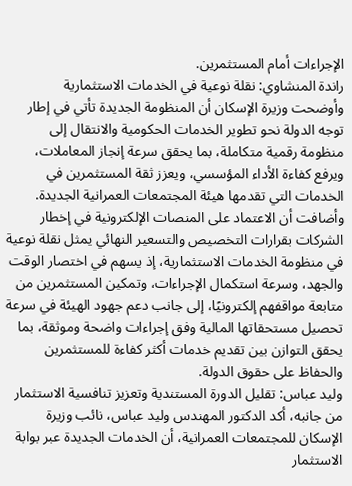الإجراءات أمام المستثمرين.
راندة المنشاوي: نقلة نوعية في الخدمات الاستثمارية
وأوضحت وزيرة الإسكان أن المنظومة الجديدة تأتي في إطار توجه الدولة نحو تطوير الخدمات الحكومية والانتقال إلى منظومة رقمية متكاملة، بما يحقق سرعة إنجاز المعاملات، ويرفع كفاءة الأداء المؤسسي، ويعزز ثقة المستثمرين في الخدمات التي تقدمها هيئة المجتمعات العمرانية الجديدة.
وأضافت أن الاعتماد على المنصات الإلكترونية في إخطار الشركات بقرارات التخصيص والتسعير النهائي يمثل نقلة نوعية في منظومة الخدمات الاستثمارية، إذ يسهم في اختصار الوقت والجهد، وسرعة استكمال الإجراءات، وتمكين المستثمرين من متابعة مواقفهم إلكترونيًا، إلى جانب دعم جهود الهيئة في سرعة تحصيل مستحقاتها المالية وفق إجراءات واضحة وموثقة، بما يحقق التوازن بين تقديم خدمات أكثر كفاءة للمستثمرين والحفاظ على حقوق الدولة.
وليد عباس: تقليل الدورة المستندية وتعزيز تنافسية الاستثمار
من جانبه، أكد الدكتور المهندس وليد عباس، نائب وزيرة الإسكان للمجتمعات العمرانية، أن الخدمات الجديدة عبر بوابة الاستثمار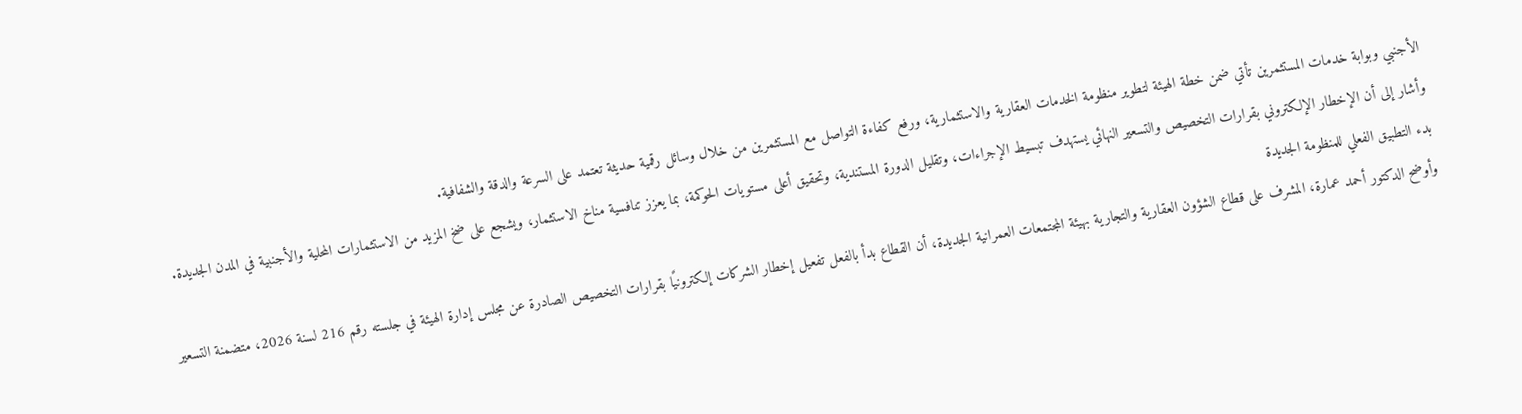الأجنبي وبوابة خدمات المستثمرين تأتي ضمن خطة الهيئة لتطوير منظومة الخدمات العقارية والاستثمارية، ورفع كفاءة التواصل مع المستثمرين من خلال وسائل رقمية حديثة تعتمد على السرعة والدقة والشفافية.
وأشار إلى أن الإخطار الإلكتروني بقرارات التخصيص والتسعير النهائي يستهدف تبسيط الإجراءات، وتقليل الدورة المستندية، وتحقيق أعلى مستويات الحوكمة، بما يعزز تنافسية مناخ الاستثمار، ويشجع على ضخ المزيد من الاستثمارات المحلية والأجنبية في المدن الجديدة.
بدء التطبيق الفعلي للمنظومة الجديدة
وأوضح الدكتور أحمد عمارة، المشرف على قطاع الشؤون العقارية والتجارية بهيئة المجتمعات العمرانية الجديدة، أن القطاع بدأ بالفعل تفعيل إخطار الشركات إلكترونيًا بقرارات التخصيص الصادرة عن مجلس إدارة الهيئة في جلسته رقم 216 لسنة 2026، متضمنة التسعير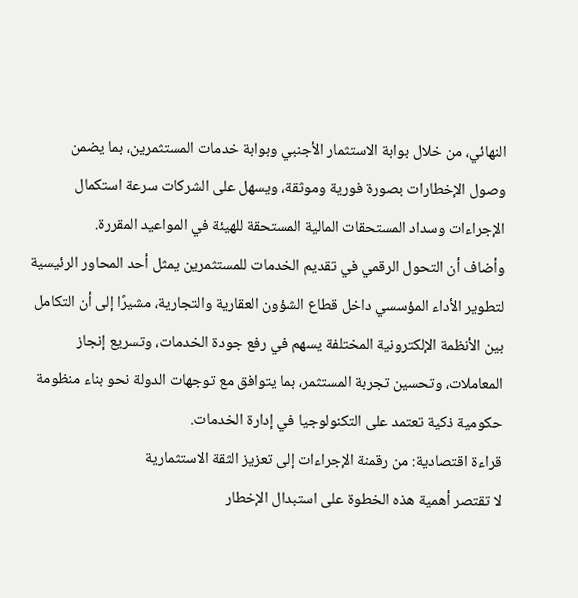النهائي، من خلال بوابة الاستثمار الأجنبي وبوابة خدمات المستثمرين، بما يضمن وصول الإخطارات بصورة فورية وموثقة، ويسهل على الشركات سرعة استكمال الإجراءات وسداد المستحقات المالية المستحقة للهيئة في المواعيد المقررة.
وأضاف أن التحول الرقمي في تقديم الخدمات للمستثمرين يمثل أحد المحاور الرئيسية لتطوير الأداء المؤسسي داخل قطاع الشؤون العقارية والتجارية، مشيرًا إلى أن التكامل بين الأنظمة الإلكترونية المختلفة يسهم في رفع جودة الخدمات، وتسريع إنجاز المعاملات، وتحسين تجربة المستثمر، بما يتوافق مع توجهات الدولة نحو بناء منظومة حكومية ذكية تعتمد على التكنولوجيا في إدارة الخدمات.
قراءة اقتصادية: من رقمنة الإجراءات إلى تعزيز الثقة الاستثمارية
لا تقتصر أهمية هذه الخطوة على استبدال الإخطار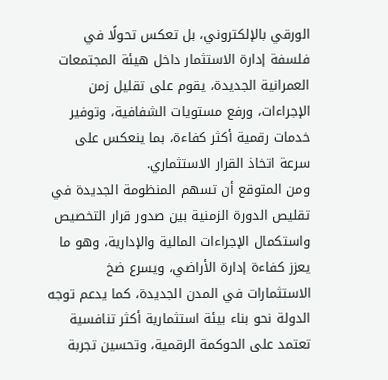الورقي بالإلكتروني، بل تعكس تحولًا في فلسفة إدارة الاستثمار داخل هيئة المجتمعات العمرانية الجديدة، يقوم على تقليل زمن الإجراءات، ورفع مستويات الشفافية، وتوفير خدمات رقمية أكثر كفاءة، بما ينعكس على سرعة اتخاذ القرار الاستثماري.
ومن المتوقع أن تسهم المنظومة الجديدة في تقليص الدورة الزمنية بين صدور قرار التخصيص واستكمال الإجراءات المالية والإدارية، وهو ما يعزز كفاءة إدارة الأراضي، ويسرع ضخ الاستثمارات في المدن الجديدة، كما يدعم توجه الدولة نحو بناء بيئة استثمارية أكثر تنافسية تعتمد على الحوكمة الرقمية، وتحسين تجربة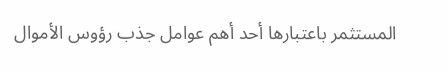المستثمر باعتبارها أحد أهم عوامل جذب رؤوس الأموال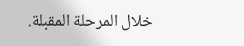خلال المرحلة المقبلة.